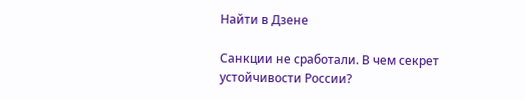Найти в Дзене

Санкции не сработали. В чем секрет устойчивости России?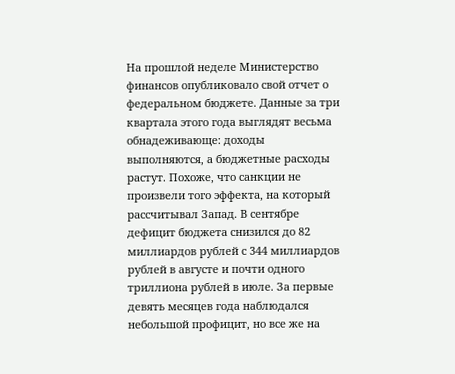На прошлой неделе Министерство финансов опубликовало свой отчет о федеральном бюджете. Данные за три квартала этого года выглядят весьма обнадеживающе: доходы выполняются, а бюджетные расходы растут. Похоже, что санкции не произвели того эффекта, на который рассчитывал Запад. В сентябре дефицит бюджета снизился до 82 миллиардов рублей с 344 миллиардов рублей в августе и почти одного триллиона рублей в июле. За первые девять месяцев года наблюдался небольшой профицит, но все же на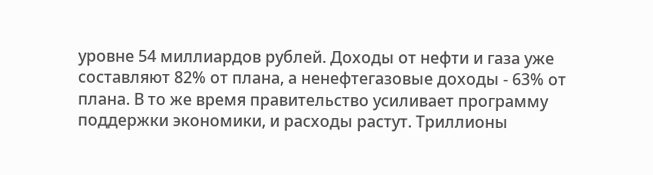уровне 54 миллиардов рублей. Доходы от нефти и газа уже составляют 82% от плана, а ненефтегазовые доходы - 63% от плана. В то же время правительство усиливает программу поддержки экономики, и расходы растут. Триллионы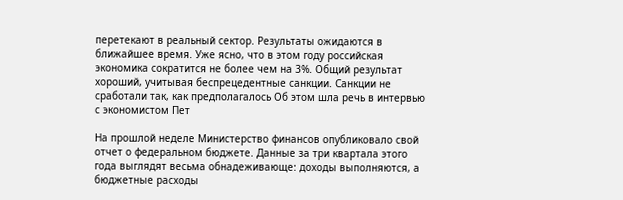перетекают в реальный сектор. Результаты ожидаются в ближайшее время. Уже ясно, что в этом году российская экономика сократится не более чем на 3%. Общий результат хороший, учитывая беспрецедентные санкции. Санкции не сработали так, как предполагалось Об этом шла речь в интервью с экономистом Пет

На прошлой неделе Министерство финансов опубликовало свой отчет о федеральном бюджете. Данные за три квартала этого года выглядят весьма обнадеживающе: доходы выполняются, а бюджетные расходы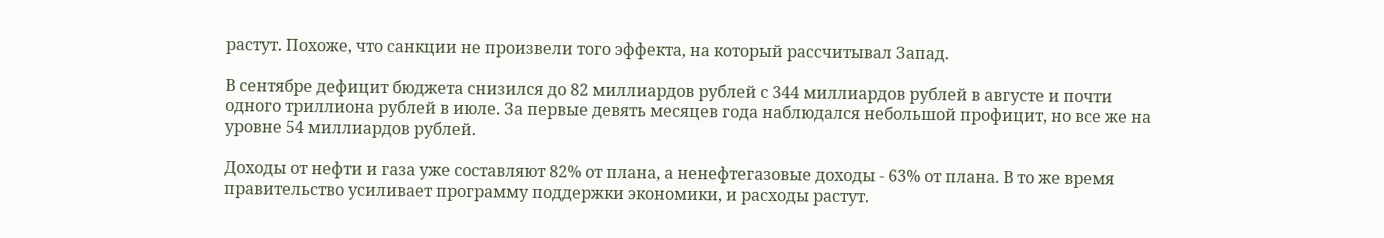растут. Похоже, что санкции не произвели того эффекта, на который рассчитывал Запад.

В сентябре дефицит бюджета снизился до 82 миллиардов рублей с 344 миллиардов рублей в августе и почти одного триллиона рублей в июле. За первые девять месяцев года наблюдался небольшой профицит, но все же на уровне 54 миллиардов рублей.

Доходы от нефти и газа уже составляют 82% от плана, а ненефтегазовые доходы - 63% от плана. В то же время правительство усиливает программу поддержки экономики, и расходы растут.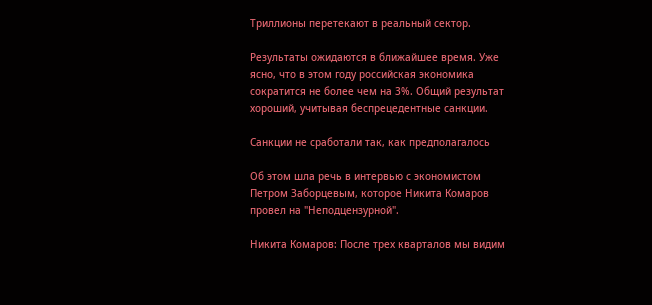Триллионы перетекают в реальный сектор.

Результаты ожидаются в ближайшее время. Уже ясно, что в этом году российская экономика сократится не более чем на 3%. Общий результат хороший, учитывая беспрецедентные санкции.

Санкции не сработали так, как предполагалось

Об этом шла речь в интервью с экономистом Петром Заборцевым, которое Никита Комаров провел на "Неподцензурной".

Никита Комаров: После трех кварталов мы видим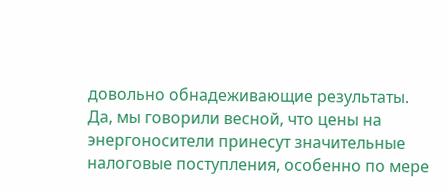довольно обнадеживающие результаты. Да, мы говорили весной, что цены на энергоносители принесут значительные налоговые поступления, особенно по мере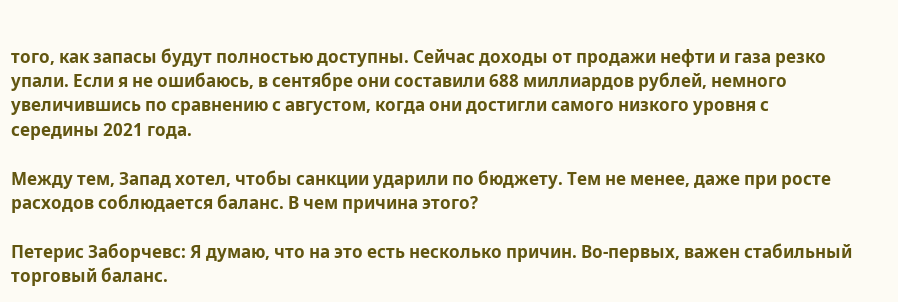того, как запасы будут полностью доступны. Сейчас доходы от продажи нефти и газа резко упали. Если я не ошибаюсь, в сентябре они составили 688 миллиардов рублей, немного увеличившись по сравнению с августом, когда они достигли самого низкого уровня с середины 2021 года.

Между тем, Запад хотел, чтобы санкции ударили по бюджету. Тем не менее, даже при росте расходов соблюдается баланс. В чем причина этого?

Петерис Заборчевс: Я думаю, что на это есть несколько причин. Во-первых, важен стабильный торговый баланс.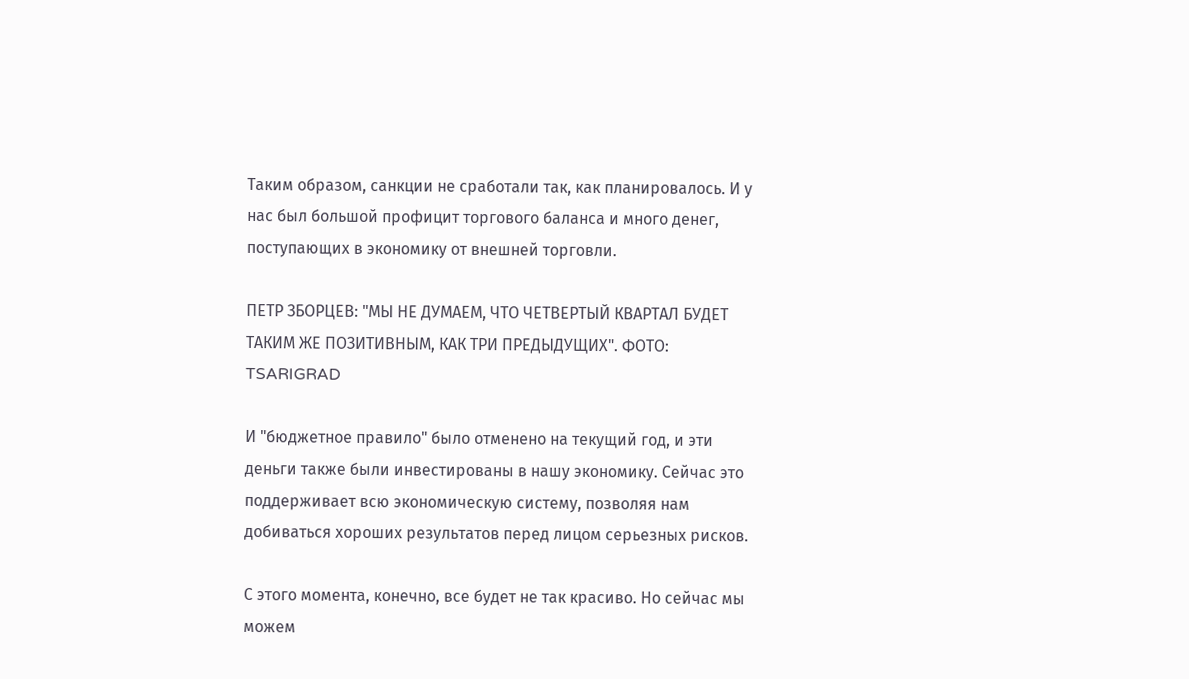Таким образом, санкции не сработали так, как планировалось. И у нас был большой профицит торгового баланса и много денег, поступающих в экономику от внешней торговли.

ПЕТР ЗБОРЦЕВ: "МЫ НЕ ДУМАЕМ, ЧТО ЧЕТВЕРТЫЙ КВАРТАЛ БУДЕТ ТАКИМ ЖЕ ПОЗИТИВНЫМ, КАК ТРИ ПРЕДЫДУЩИХ". ФОТО: TSARIGRAD

И "бюджетное правило" было отменено на текущий год, и эти деньги также были инвестированы в нашу экономику. Сейчас это поддерживает всю экономическую систему, позволяя нам добиваться хороших результатов перед лицом серьезных рисков.

С этого момента, конечно, все будет не так красиво. Но сейчас мы можем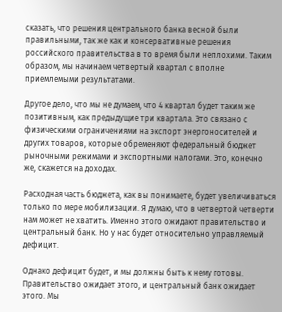сказать, что решения центрального банка весной были правильными, так же как и консервативные решения российского правительства в то время были неплохими. Таким образом, мы начинаем четвертый квартал с вполне приемлемыми результатами.

Другое дело, что мы не думаем, что 4 квартал будет таким же позитивным, как предыдущие три квартала. Это связано с физическими ограничениями на экспорт энергоносителей и других товаров, которые обременяют федеральный бюджет рыночными режимами и экспортными налогами. Это, конечно же, скажется на доходах.

Расходная часть бюджета, как вы понимаете, будет увеличиваться только по мере мобилизации. Я думаю, что в четвертой четверти нам может не хватить. Именно этого ожидают правительство и центральный банк. Но у нас будет относительно управляемый дефицит.

Однако дефицит будет, и мы должны быть к нему готовы. Правительство ожидает этого, и центральный банк ожидает этого. Мы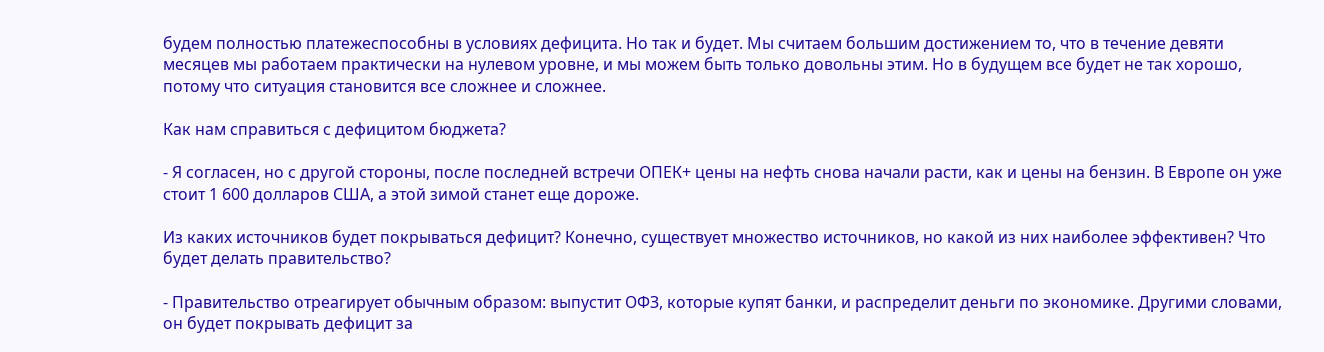будем полностью платежеспособны в условиях дефицита. Но так и будет. Мы считаем большим достижением то, что в течение девяти месяцев мы работаем практически на нулевом уровне, и мы можем быть только довольны этим. Но в будущем все будет не так хорошо, потому что ситуация становится все сложнее и сложнее.

Как нам справиться с дефицитом бюджета?

- Я согласен, но с другой стороны, после последней встречи ОПЕК+ цены на нефть снова начали расти, как и цены на бензин. В Европе он уже стоит 1 600 долларов США, а этой зимой станет еще дороже.

Из каких источников будет покрываться дефицит? Конечно, существует множество источников, но какой из них наиболее эффективен? Что будет делать правительство?

- Правительство отреагирует обычным образом: выпустит ОФЗ, которые купят банки, и распределит деньги по экономике. Другими словами, он будет покрывать дефицит за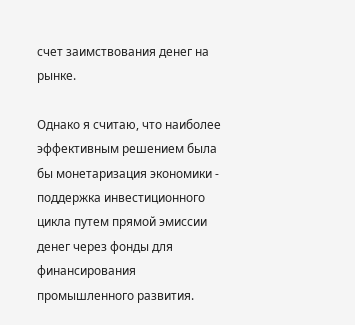счет заимствования денег на рынке.

Однако я считаю, что наиболее эффективным решением была бы монетаризация экономики - поддержка инвестиционного цикла путем прямой эмиссии денег через фонды для финансирования промышленного развития.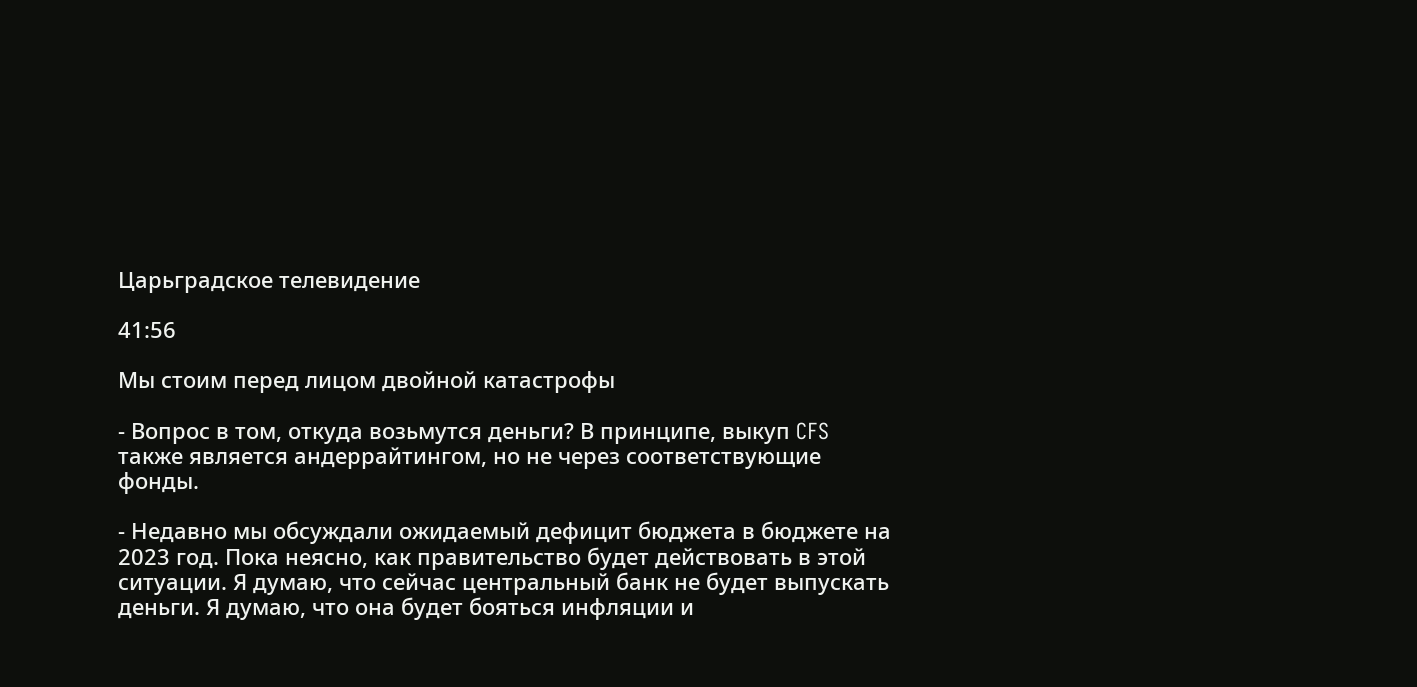Царьградское телевидение

41:56

Мы стоим перед лицом двойной катастрофы

- Вопрос в том, откуда возьмутся деньги? В принципе, выкуп CFS также является андеррайтингом, но не через соответствующие фонды.

- Недавно мы обсуждали ожидаемый дефицит бюджета в бюджете на 2023 год. Пока неясно, как правительство будет действовать в этой ситуации. Я думаю, что сейчас центральный банк не будет выпускать деньги. Я думаю, что она будет бояться инфляции и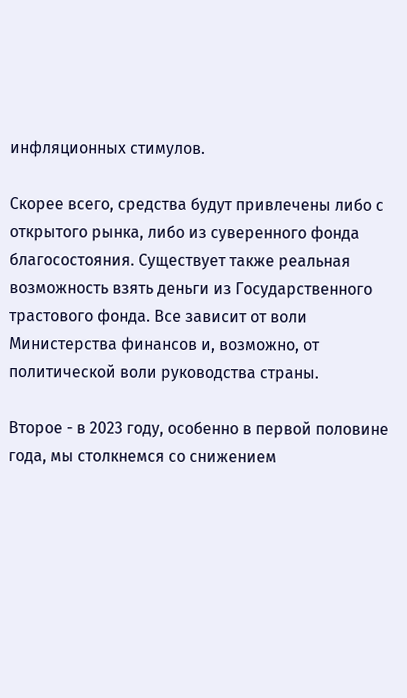инфляционных стимулов.

Скорее всего, средства будут привлечены либо с открытого рынка, либо из суверенного фонда благосостояния. Существует также реальная возможность взять деньги из Государственного трастового фонда. Все зависит от воли Министерства финансов и, возможно, от политической воли руководства страны.

Второе - в 2023 году, особенно в первой половине года, мы столкнемся со снижением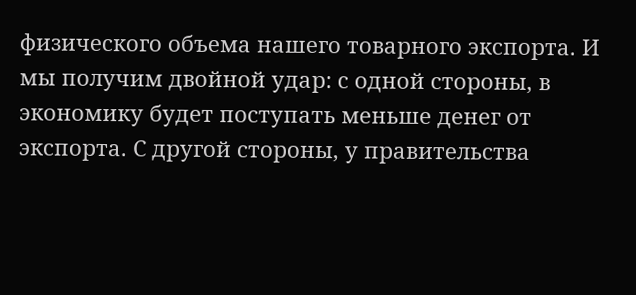физического объема нашего товарного экспорта. И мы получим двойной удар: с одной стороны, в экономику будет поступать меньше денег от экспорта. С другой стороны, у правительства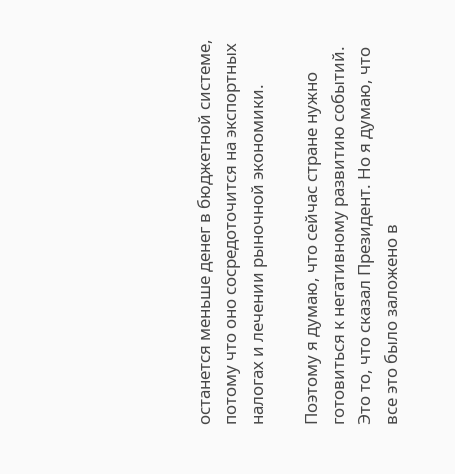останется меньше денег в бюджетной системе, потому что оно сосредоточится на экспортных налогах и лечении рыночной экономики.

Поэтому я думаю, что сейчас стране нужно готовиться к негативному развитию событий. Это то, что сказал Президент. Но я думаю, что все это было заложено в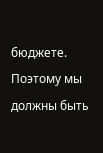бюджете. Поэтому мы должны быть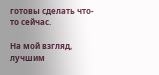готовы сделать что-то сейчас.

На мой взгляд, лучшим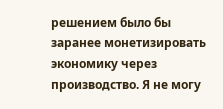решением было бы заранее монетизировать экономику через производство. Я не могу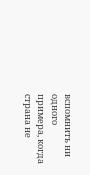вспомнить ни одного примера, когда страна не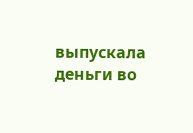выпускала деньги во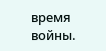время войны.